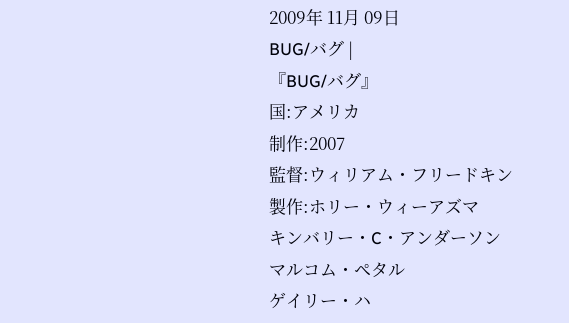2009年 11月 09日
BUG/バグ |
『BUG/バグ』
国:アメリカ
制作:2007
監督:ウィリアム・フリードキン
製作:ホリー・ウィーアズマ
キンバリー・C・アンダーソン
マルコム・ペタル
ゲイリー・ハ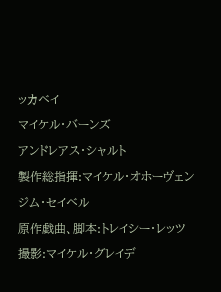ッカベイ
マイケル・バーンズ
アンドレアス・シャルト
製作総指揮:マイケル・オホーヴェン
ジム・セイベル
原作戯曲、脚本:トレイシー・レッツ
撮影:マイケル・グレイデ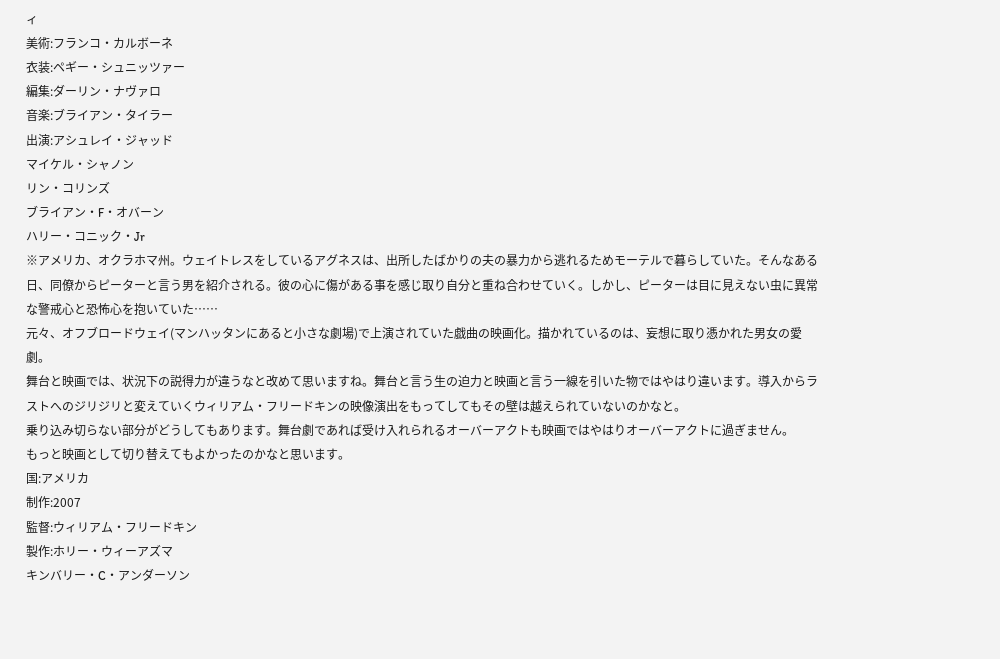ィ
美術:フランコ・カルボーネ
衣装:ペギー・シュニッツァー
編集:ダーリン・ナヴァロ
音楽:ブライアン・タイラー
出演:アシュレイ・ジャッド
マイケル・シャノン
リン・コリンズ
ブライアン・F・オバーン
ハリー・コニック・Jr
※アメリカ、オクラホマ州。ウェイトレスをしているアグネスは、出所したばかりの夫の暴力から逃れるためモーテルで暮らしていた。そんなある日、同僚からピーターと言う男を紹介される。彼の心に傷がある事を感じ取り自分と重ね合わせていく。しかし、ピーターは目に見えない虫に異常な警戒心と恐怖心を抱いていた……
元々、オフブロードウェイ(マンハッタンにあると小さな劇場)で上演されていた戯曲の映画化。描かれているのは、妄想に取り憑かれた男女の愛劇。
舞台と映画では、状況下の説得力が違うなと改めて思いますね。舞台と言う生の迫力と映画と言う一線を引いた物ではやはり違います。導入からラストへのジリジリと変えていくウィリアム・フリードキンの映像演出をもってしてもその壁は越えられていないのかなと。
乗り込み切らない部分がどうしてもあります。舞台劇であれば受け入れられるオーバーアクトも映画ではやはりオーバーアクトに過ぎません。
もっと映画として切り替えてもよかったのかなと思います。
国:アメリカ
制作:2007
監督:ウィリアム・フリードキン
製作:ホリー・ウィーアズマ
キンバリー・C・アンダーソン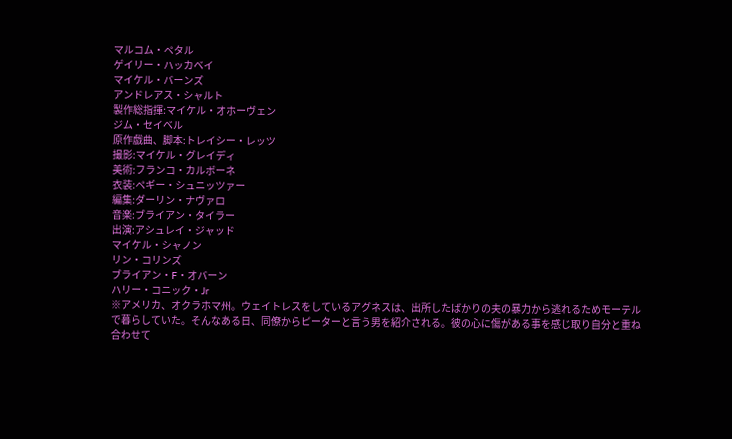マルコム・ペタル
ゲイリー・ハッカベイ
マイケル・バーンズ
アンドレアス・シャルト
製作総指揮:マイケル・オホーヴェン
ジム・セイベル
原作戯曲、脚本:トレイシー・レッツ
撮影:マイケル・グレイディ
美術:フランコ・カルボーネ
衣装:ペギー・シュニッツァー
編集:ダーリン・ナヴァロ
音楽:ブライアン・タイラー
出演:アシュレイ・ジャッド
マイケル・シャノン
リン・コリンズ
ブライアン・F・オバーン
ハリー・コニック・Jr
※アメリカ、オクラホマ州。ウェイトレスをしているアグネスは、出所したばかりの夫の暴力から逃れるためモーテルで暮らしていた。そんなある日、同僚からピーターと言う男を紹介される。彼の心に傷がある事を感じ取り自分と重ね合わせて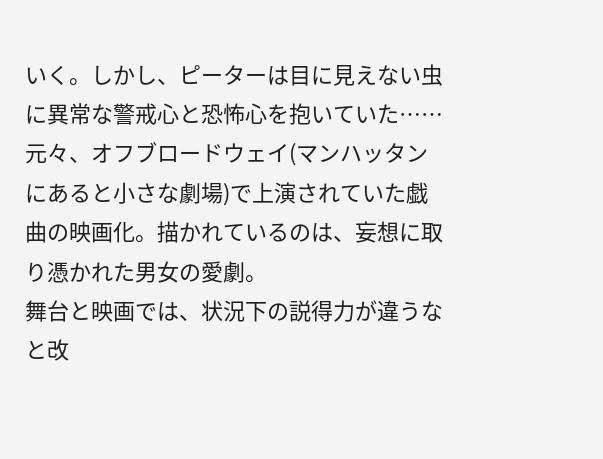いく。しかし、ピーターは目に見えない虫に異常な警戒心と恐怖心を抱いていた……
元々、オフブロードウェイ(マンハッタンにあると小さな劇場)で上演されていた戯曲の映画化。描かれているのは、妄想に取り憑かれた男女の愛劇。
舞台と映画では、状況下の説得力が違うなと改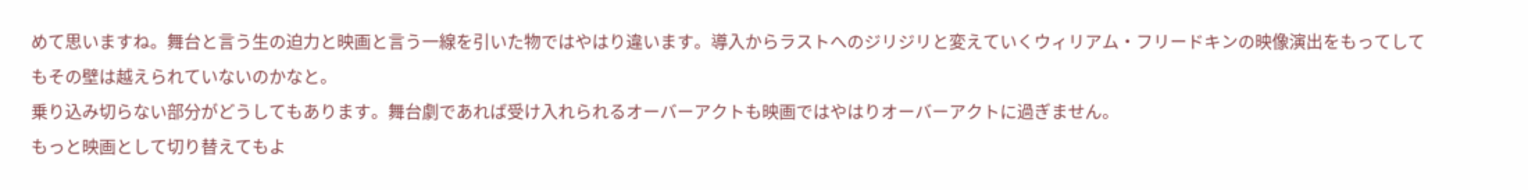めて思いますね。舞台と言う生の迫力と映画と言う一線を引いた物ではやはり違います。導入からラストへのジリジリと変えていくウィリアム・フリードキンの映像演出をもってしてもその壁は越えられていないのかなと。
乗り込み切らない部分がどうしてもあります。舞台劇であれば受け入れられるオーバーアクトも映画ではやはりオーバーアクトに過ぎません。
もっと映画として切り替えてもよ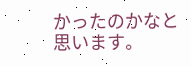かったのかなと思います。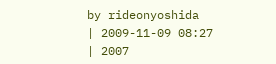by rideonyoshida
| 2009-11-09 08:27
| 2007